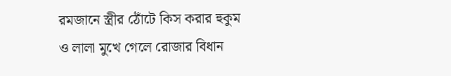রমজানে স্ত্রীর ঠোঁটে কিস করার হুকুম ও লালা মুখে গেলে রোজার বিধান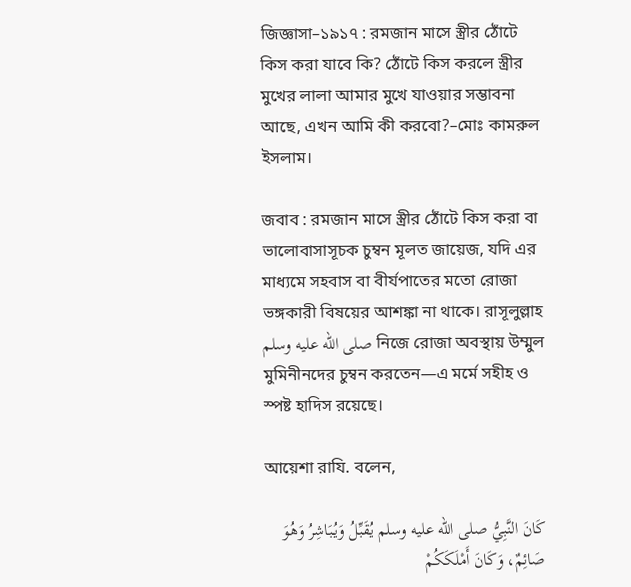জিজ্ঞাসা–১৯১৭ : রমজান মাসে স্ত্রীর ঠোঁটে কিস করা যাবে কি? ঠোঁটে কিস করলে স্ত্রীর মুখের লালা আমার মুখে যাওয়ার সম্ভাবনা আছে, এখন আমি কী করবো?–মোঃ কামরুল ইসলাম।

জবাব : রমজান মাসে স্ত্রীর ঠোঁটে কিস করা বা ভালোবাসাসূচক চুম্বন মূলত জায়েজ, যদি এর মাধ্যমে সহবাস বা বীর্যপাতের মতো রোজা ভঙ্গকারী বিষয়ের আশঙ্কা না থাকে। রাসূলুল্লাহ صلى الله عليه وسلم নিজে রোজা অবস্থায় উম্মুল মুমিনীনদের চুম্বন করতেন—এ মর্মে সহীহ ও স্পষ্ট হাদিস রয়েছে।

আয়েশা রাযি. বলেন,

كَانَ النَّبِيُّ صلى الله عليه وسلم يُقَبِّلُ وَيُبَاشِرُ وَهُوَ صَائِمٌ، وَكَانَ أَمْلَكَكُمْ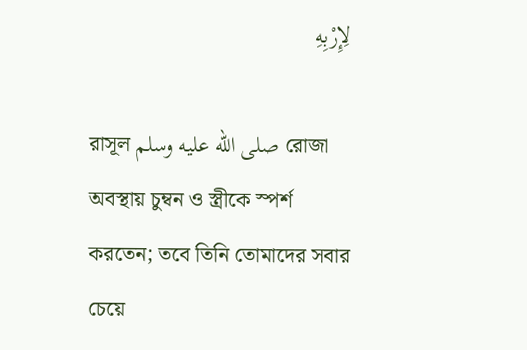لِإِرْبِهِ

রাসূল صلى الله عليه وسلم রোজা অবস্থায় চুম্বন ও স্ত্রীকে স্পর্শ করতেন; তবে তিনি তোমাদের সবার চেয়ে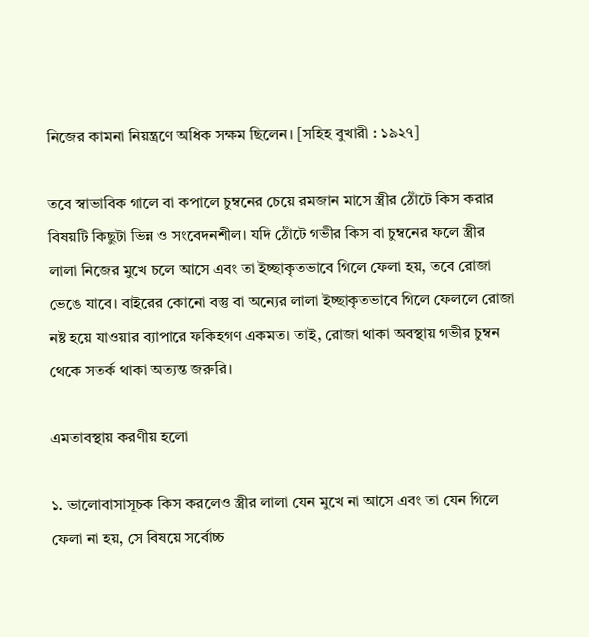নিজের কামনা নিয়ন্ত্রণে অধিক সক্ষম ছিলেন। [সহিহ বুখারী : ১৯২৭]

তবে স্বাভাবিক গালে বা কপালে চুম্বনের চেয়ে রমজান মাসে স্ত্রীর ঠোঁটে কিস করার বিষয়টি কিছুটা ভিন্ন ও সংবেদনশীল। যদি ঠোঁটে গভীর কিস বা চুম্বনের ফলে স্ত্রীর লালা নিজের মুখে চলে আসে এবং তা ইচ্ছাকৃতভাবে গিলে ফেলা হয়, তবে রোজা ভেঙে যাবে। বাইরের কোনো বস্তু বা অন্যের লালা ইচ্ছাকৃতভাবে গিলে ফেললে রোজা নষ্ট হয়ে যাওয়ার ব্যাপারে ফকিহগণ একমত। তাই, রোজা থাকা অবস্থায় গভীর চুম্বন থেকে সতর্ক থাকা অত্যন্ত জরুরি।

এমতাবস্থায় করণীয় হলো

১. ভালোবাসাসূচক কিস করলেও স্ত্রীর লালা যেন মুখে না আসে এবং তা যেন গিলে ফেলা না হয়, সে বিষয়ে সর্বোচ্চ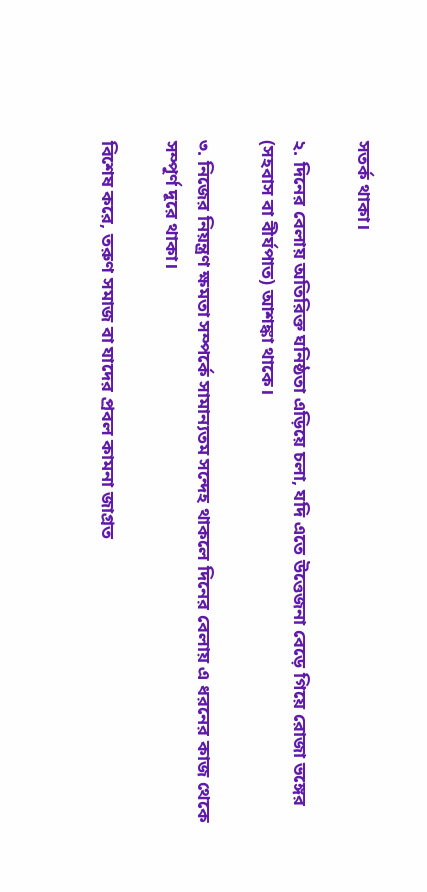সতর্ক থাকা।

২. দিনের বেলায় অতিরিক্ত ঘনিষ্ঠতা এড়িয়ে চলা, যদি এতে উত্তেজনা বেড়ে গিয়ে রোজা ভঙ্গের (সহবাস বা বীর্যপাত) আশঙ্কা থাকে।

৩. নিজের নিয়ন্ত্রণ ক্ষমতা সম্পর্কে সামান্যতম সন্দেহ থাকলে দিনের বেলায় এ ধরনের কাজ থেকে সম্পূর্ণ দূরে থাকা।

বিশেষ করে, তরুণ সমাজ বা যাদের প্রবল কামনা জাগ্রত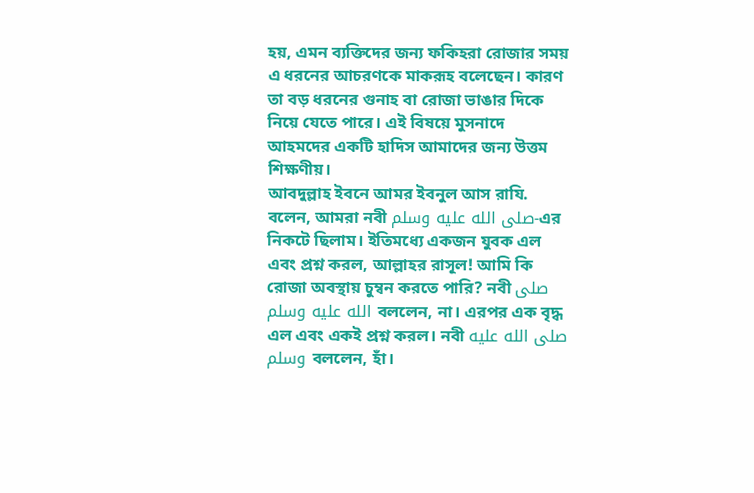হয়, এমন ব্যক্তিদের জন্য ফকিহরা রোজার সময় এ ধরনের আচরণকে মাকরূহ বলেছেন। কারণ তা বড় ধরনের গুনাহ বা রোজা ভাঙার দিকে নিয়ে যেতে পারে। এই বিষয়ে মুসনাদে আহমদের একটি হাদিস আমাদের জন্য উত্তম শিক্ষণীয়।
আবদুল্লাহ ইবনে আমর ইবনুল আস রাযি. বলেন, আমরা নবী صلى الله عليه وسلم-এর নিকটে ছিলাম। ইতিমধ্যে একজন যুবক এল এবং প্রশ্ন করল, আল্লাহর রাসূল! আমি কি রোজা অবস্থায় চুম্বন করতে পারি? নবী صلى الله عليه وسلم বললেন, না। এরপর এক বৃদ্ধ এল এবং একই প্রশ্ন করল। নবী صلى الله عليه وسلم বললেন, হাঁ।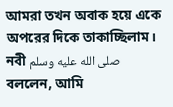আমরা তখন অবাক হয়ে একে অপরের দিকে তাকাচ্ছিলাম। নবী صلى الله عليه وسلم বললেন, আমি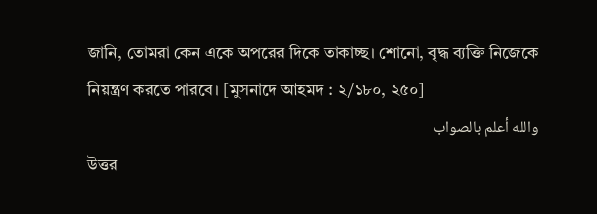জানি, তোমরা কেন একে অপরের দিকে তাকাচ্ছ। শোনো, বৃদ্ধ ব্যক্তি নিজেকে নিয়ন্ত্রণ করতে পারবে। [মুসনাদে আহমদ : ২/১৮০, ২৫০]
والله أعلم بالصواب
উত্তর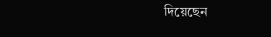দিয়েছেন